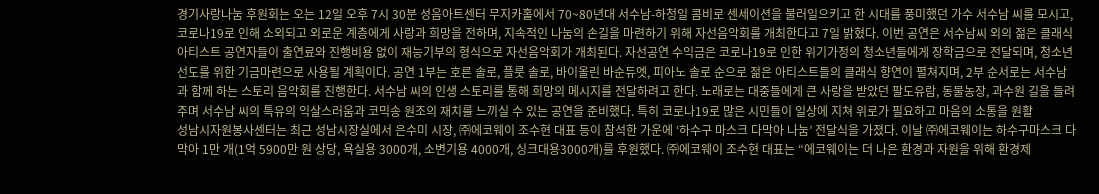경기사랑나눔 후원회는 오는 12일 오후 7시 30분 성음아트센터 무지카홀에서 70~80년대 서수남-하청일 콤비로 센세이션을 불러일으키고 한 시대를 풍미했던 가수 서수남 씨를 모시고, 코로나19로 인해 소외되고 외로운 계층에게 사랑과 희망을 전하며, 지속적인 나눔의 손길을 마련하기 위해 자선음악회를 개최한다고 7일 밝혔다. 이번 공연은 서수남씨 외의 젊은 클래식 아티스트 공연자들이 출연료와 진행비용 없이 재능기부의 형식으로 자선음악회가 개최된다. 자선공연 수익금은 코로나19로 인한 위기가정의 청소년들에게 장학금으로 전달되며, 청소년 선도를 위한 기금마련으로 사용될 계획이다. 공연 1부는 호른 솔로, 플룻 솔로, 바이올린 바순듀엣, 피아노 솔로 순으로 젊은 아티스트들의 클래식 향연이 펼쳐지며, 2부 순서로는 서수남과 함께 하는 스토리 음악회를 진행한다. 서수남 씨의 인생 스토리를 통해 희망의 메시지를 전달하려고 한다. 노래로는 대중들에게 큰 사랑을 받았던 팔도유람, 동물농장, 과수원 길을 들려주며 서수남 씨의 특유의 익살스러움과 코믹송 원조의 재치를 느끼실 수 있는 공연을 준비했다. 특히 코로나19로 많은 시민들이 일상에 지쳐 위로가 필요하고 마음의 소통을 원활
성남시자원봉사센터는 최근 성남시장실에서 은수미 시장, ㈜에코웨이 조수현 대표 등이 참석한 가운에 ‘하수구 마스크 다막아 나눔’ 전달식을 가졌다. 이날 ㈜에코웨이는 하수구마스크 다막아 1만 개(1억 5900만 원 상당, 욕실용 3000개, 소변기용 4000개, 싱크대용3000개)를 후원했다. ㈜에코웨이 조수현 대표는 “에코웨이는 더 나은 환경과 자원을 위해 환경제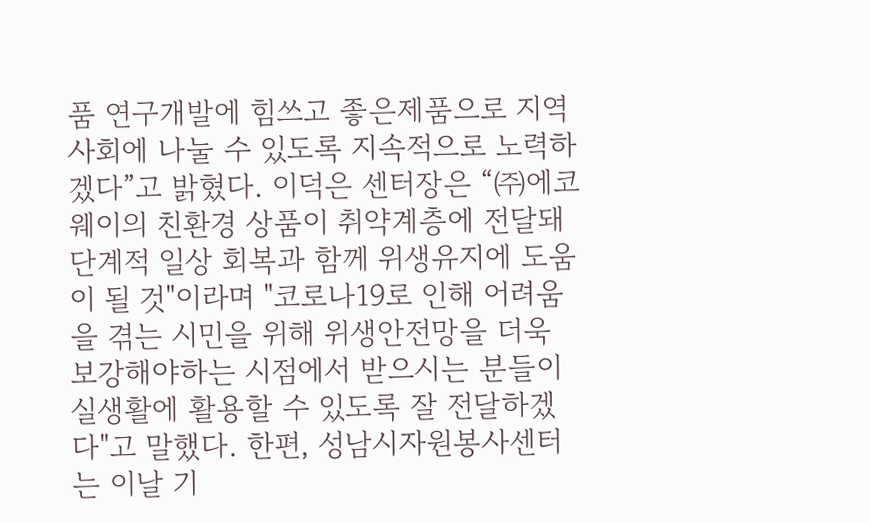품 연구개발에 힘쓰고 좋은제품으로 지역사회에 나눌 수 있도록 지속적으로 노력하겠다”고 밝혔다. 이덕은 센터장은 “㈜에코웨이의 친환경 상품이 취약계층에 전달돼 단계적 일상 회복과 함께 위생유지에 도움이 될 것"이라며 "코로나19로 인해 어려움을 겪는 시민을 위해 위생안전망을 더욱 보강해야하는 시점에서 받으시는 분들이 실생활에 활용할 수 있도록 잘 전달하겠다"고 말했다. 한편, 성남시자원봉사센터는 이날 기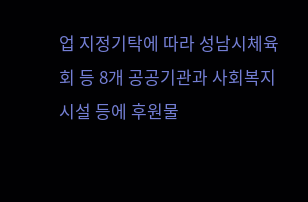업 지정기탁에 따라 성남시체육회 등 8개 공공기관과 사회복지시설 등에 후원물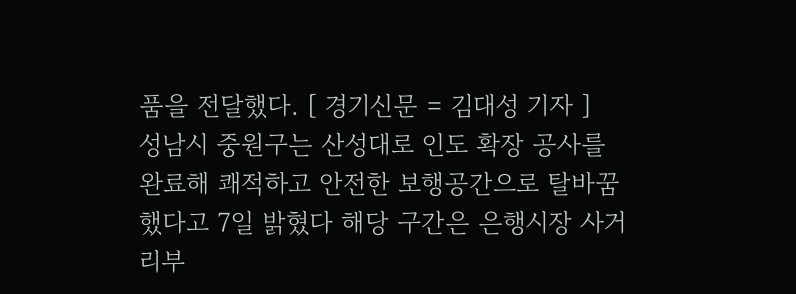품을 전달했다. [ 경기신문 = 김대성 기자 ]
성남시 중원구는 산성대로 인도 확장 공사를 완료해 쾌적하고 안전한 보행공간으로 탈바꿈했다고 7일 밝혔다 해당 구간은 은행시장 사거리부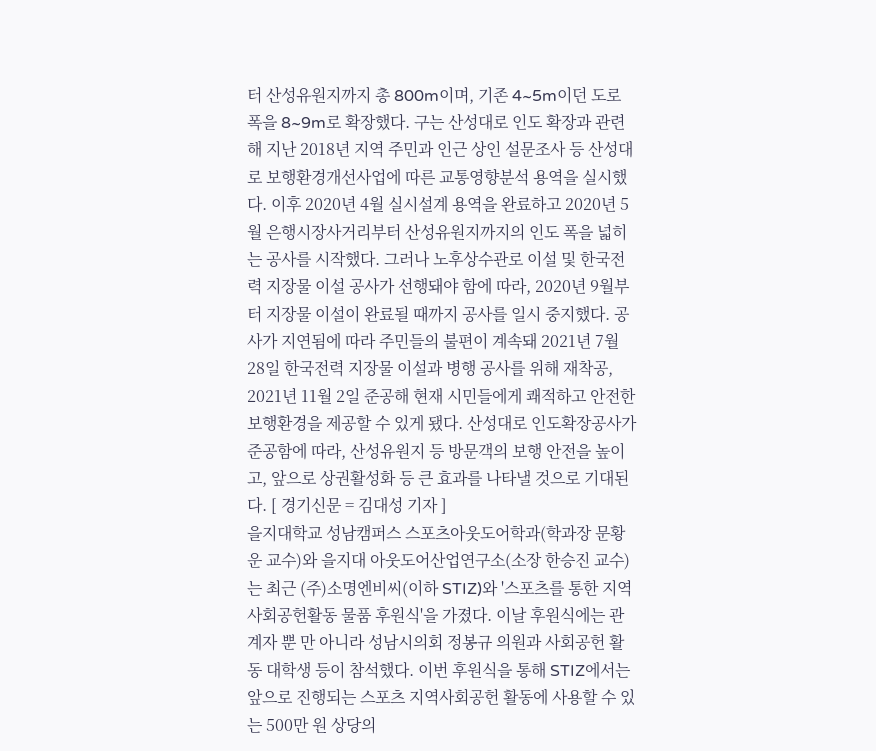터 산성유원지까지 총 800m이며, 기존 4~5m이던 도로 폭을 8~9m로 확장했다. 구는 산성대로 인도 확장과 관련해 지난 2018년 지역 주민과 인근 상인 설문조사 등 산성대로 보행환경개선사업에 따른 교통영향분석 용역을 실시했다. 이후 2020년 4월 실시설계 용역을 완료하고 2020년 5월 은행시장사거리부터 산성유원지까지의 인도 폭을 넓히는 공사를 시작했다. 그러나 노후상수관로 이설 및 한국전력 지장물 이설 공사가 선행돼야 함에 따라, 2020년 9월부터 지장물 이설이 완료될 때까지 공사를 일시 중지했다. 공사가 지연됨에 따라 주민들의 불편이 계속돼 2021년 7월 28일 한국전력 지장물 이설과 병행 공사를 위해 재착공, 2021년 11월 2일 준공해 현재 시민들에게 쾌적하고 안전한 보행환경을 제공할 수 있게 됐다. 산성대로 인도확장공사가 준공함에 따라, 산성유원지 등 방문객의 보행 안전을 높이고, 앞으로 상권활성화 등 큰 효과를 나타낼 것으로 기대된다. [ 경기신문 = 김대성 기자 ]
을지대학교 성남캠퍼스 스포츠아웃도어학과(학과장 문황운 교수)와 을지대 아웃도어산업연구소(소장 한승진 교수)는 최근 (주)소명엔비씨(이하 STIZ)와 '스포츠를 통한 지역사회공헌활동 물품 후원식'을 가졌다. 이날 후원식에는 관계자 뿐 만 아니라 성남시의회 정봉규 의원과 사회공헌 활동 대학생 등이 참석했다. 이번 후원식을 통해 STIZ에서는 앞으로 진행되는 스포츠 지역사회공헌 활동에 사용할 수 있는 500만 원 상당의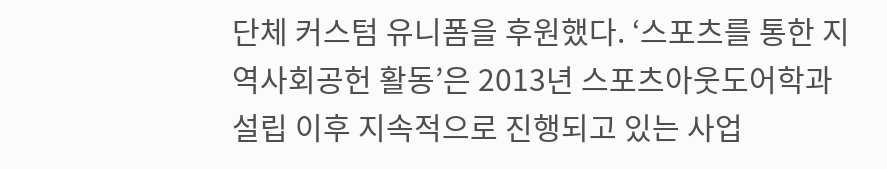단체 커스텀 유니폼을 후원했다. ‘스포츠를 통한 지역사회공헌 활동’은 2013년 스포츠아웃도어학과 설립 이후 지속적으로 진행되고 있는 사업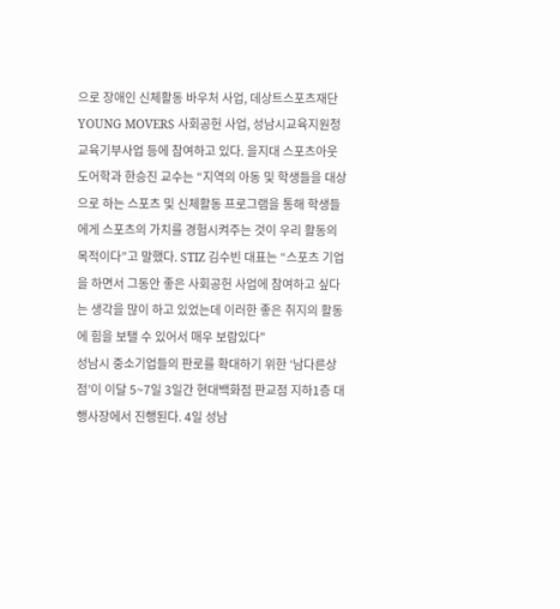으로 장애인 신체활동 바우처 사업, 데상트스포츠재단 YOUNG MOVERS 사회공헌 사업, 성남시교육지원청 교육기부사업 등에 참여하고 있다. 을지대 스포츠아웃도어학과 한승진 교수는 “지역의 아동 및 학생들을 대상으로 하는 스포츠 및 신체활동 프로그램을 통해 학생들에게 스포츠의 가치를 경험시켜주는 것이 우리 활동의 목적이다”고 말했다. STIZ 김수빈 대표는 “스포츠 기업을 하면서 그동안 좋은 사회공헌 사업에 참여하고 싶다는 생각을 많이 하고 있었는데 이러한 좋은 취지의 활동에 힘을 보탤 수 있어서 매우 보람있다"
성남시 중소기업들의 판로를 확대하기 위한 ‘남다른상점’이 이달 5~7일 3일간 현대백화점 판교점 지하1층 대행사장에서 진행된다. 4일 성남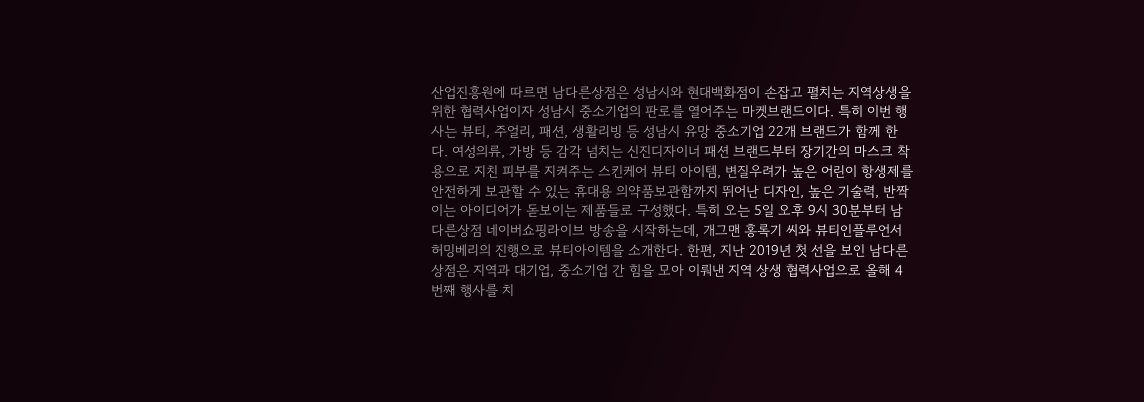산업진흥원에 따르면 남다른상점은 성남시와 현대백화점이 손잡고 펼치는 지역상생을 위한 협력사업이자 성남시 중소기업의 판로를 열어주는 마켓브랜드이다. 특히 이번 행사는 뷰티, 주얼리, 패션, 생활리빙 등 성남시 유망 중소기업 22개 브랜드가 함께 한다. 여성의류, 가방 등 감각 넘치는 신진디자이너 패션 브랜드부터 장기간의 마스크 착용으로 지친 피부를 지켜주는 스킨케어 뷰티 아이템, 변질우려가 높은 어린이 항생제를 안전하게 보관할 수 있는 휴대용 의약품보관함까지 뛰어난 디자인, 높은 기술력, 반짝이는 아이디어가 돋보이는 제품들로 구성했다. 특히 오는 5일 오후 9시 30분부터 남다른상점 네이버쇼핑라이브 방송을 시작하는데, 개그맨 홍록기 씨와 뷰티인플루언서 허밍베리의 진행으로 뷰티아이템을 소개한다. 한편, 지난 2019년 첫 선을 보인 남다른상점은 지역과 대기업, 중소기업 간 힘을 모아 이뤄낸 지역 상생 협력사업으로 올해 4번째 행사를 치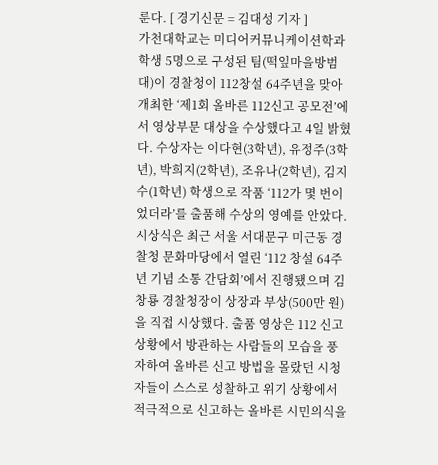룬다. [ 경기신문 = 김대성 기자 ]
가천대학교는 미디어커뮤니케이션학과 학생 5명으로 구성된 팀(떡잎마을방범대)이 경찰청이 112창설 64주년을 맞아 개최한 ‘제1회 올바른 112신고 공모전’에서 영상부문 대상을 수상했다고 4일 밝혔다. 수상자는 이다현(3학년), 유정주(3학년), 박희지(2학년), 조유나(2학년), 김지수(1학년) 학생으로 작품 ‘112가 몇 번이었더라’를 출품해 수상의 영예를 안았다. 시상식은 최근 서울 서대문구 미근동 경찰청 문화마당에서 열린 ‘112 창설 64주년 기념 소통 간담회’에서 진행됐으며 김창룡 경찰청장이 상장과 부상(500만 원)을 직접 시상했다. 출품 영상은 112 신고 상황에서 방관하는 사람들의 모습을 풍자하여 올바른 신고 방법을 몰랐던 시청자들이 스스로 성찰하고 위기 상황에서 적극적으로 신고하는 올바른 시민의식을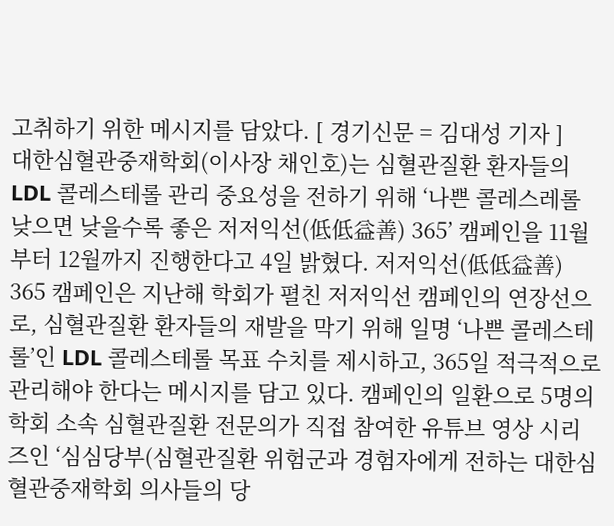고취하기 위한 메시지를 담았다. [ 경기신문 = 김대성 기자 ]
대한심혈관중재학회(이사장 채인호)는 심혈관질환 환자들의 LDL 콜레스테롤 관리 중요성을 전하기 위해 ‘나쁜 콜레스레롤 낮으면 낮을수록 좋은 저저익선(低低益善) 365’ 캠페인을 11월부터 12월까지 진행한다고 4일 밝혔다. 저저익선(低低益善) 365 캠페인은 지난해 학회가 펼친 저저익선 캠페인의 연장선으로, 심혈관질환 환자들의 재발을 막기 위해 일명 ‘나쁜 콜레스테롤’인 LDL 콜레스테롤 목표 수치를 제시하고, 365일 적극적으로 관리해야 한다는 메시지를 담고 있다. 캠페인의 일환으로 5명의 학회 소속 심혈관질환 전문의가 직접 참여한 유튜브 영상 시리즈인 ‘심심당부(심혈관질환 위험군과 경험자에게 전하는 대한심혈관중재학회 의사들의 당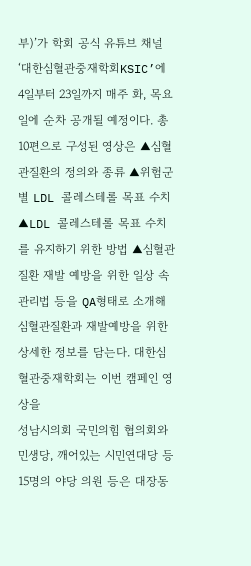부)’가 학회 공식 유튜브 채널 ‘대한심혈관중재학회KSIC’에 4일부터 23일까지 매주 화, 목요일에 순차 공개될 예정이다. 총 10편으로 구성된 영상은 ▲심혈관질환의 정의와 종류 ▲위험군 별 LDL 콜레스테롤 목표 수치 ▲LDL 콜레스테롤 목표 수치를 유지하기 위한 방법 ▲심혈관질환 재발 예방을 위한 일상 속 관리법 등을 QA형태로 소개해 심혈관질환과 재발예방을 위한 상세한 정보를 담는다. 대한심혈관중재학회는 이번 캠페인 영상을
성남시의회 국민의힘 협의회와 민생당, 깨어있는 시민연대당 등 15명의 야당 의원 등은 대장동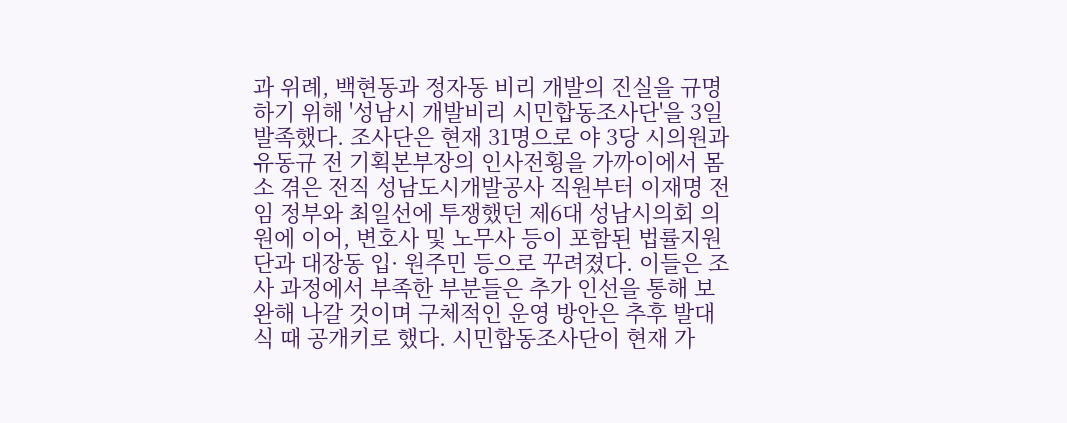과 위례, 백현동과 정자동 비리 개발의 진실을 규명하기 위해 '성남시 개발비리 시민합동조사단'을 3일 발족했다. 조사단은 현재 31명으로 야 3당 시의원과 유동규 전 기획본부장의 인사전횡을 가까이에서 몸소 겪은 전직 성남도시개발공사 직원부터 이재명 전임 정부와 최일선에 투쟁했던 제6대 성남시의회 의원에 이어, 변호사 및 노무사 등이 포함된 법률지원단과 대장동 입· 원주민 등으로 꾸려졌다. 이들은 조사 과정에서 부족한 부분들은 추가 인선을 통해 보완해 나갈 것이며 구체적인 운영 방안은 추후 발대식 때 공개키로 했다. 시민합동조사단이 현재 가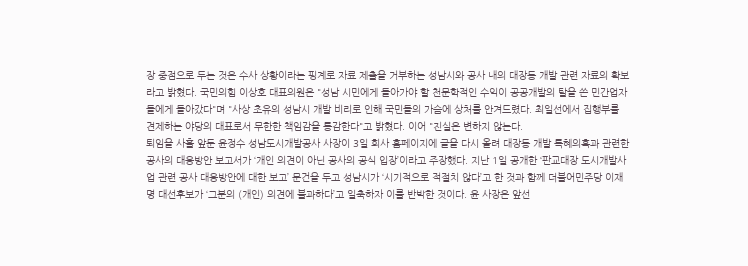장 중점으로 두는 것은 수사 상황이라는 핑계로 자료 제출을 거부하는 성남시와 공사 내의 대장동 개발 관련 자료의 확보라고 밝혔다. 국민의힘 이상호 대표의원은 "성남 시민에게 돌아가야 할 천문학적인 수익이 공공개발의 탈을 쓴 민간업자들에게 돌아갔다"며 "사상 초유의 성남시 개발 비리로 인해 국민들의 가슴에 상처를 안겨드렸다. 최일선에서 집행부를 견제하는 야당의 대표로서 무한한 책임감을 통감한다"고 밝혔다. 이어 "진실은 변하지 않는다.
퇴임을 사흘 앞둔 윤정수 성남도시개발공사 사장이 3일 회사 홈페이지에 글을 다시 올려 대장동 개발 특혜의혹과 관련한 공사의 대응방안 보고서가 ‘개인 의견이 아닌 공사의 공식 입장’이라고 주장했다. 지난 1일 공개한 ‘판교대장 도시개발사업 관련 공사 대응방안에 대한 보고’ 문건을 두고 성남시가 ‘시기적으로 적절치 않다’고 한 것과 함께 더불어민주당 이재명 대선후보가 ‘그분의 (개인) 의견에 불과하다’고 일축하자 이를 반박한 것이다. 윤 사장은 앞선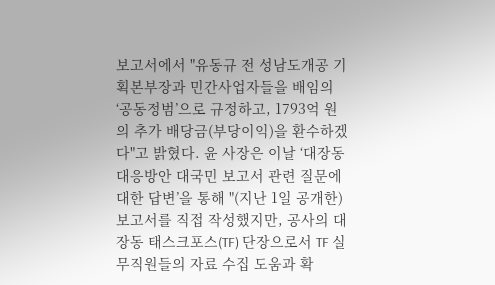보고서에서 "유동규 전 성남도개공 기획본부장과 민간사업자들을 배임의 ‘공동정범’으로 규정하고, 1793억 원의 추가 배당금(부당이익)을 환수하겠다"고 밝혔다. 윤 사장은 이날 ‘대장동 대응방안 대국민 보고서 관련 질문에 대한 답변’을 통해 "(지난 1일 공개한) 보고서를 직접 작성했지만, 공사의 대장동 태스크포스(TF) 단장으로서 TF 실무직원들의 자료 수집 도움과 확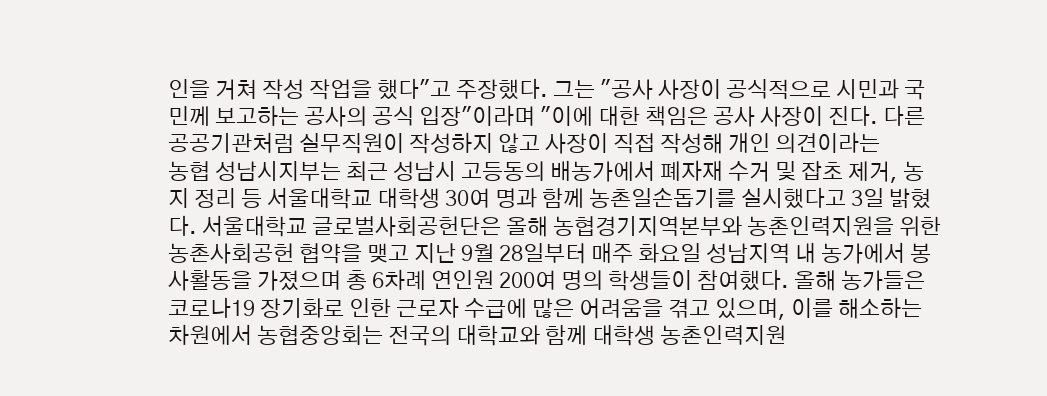인을 거쳐 작성 작업을 했다"고 주장했다. 그는 "공사 사장이 공식적으로 시민과 국민께 보고하는 공사의 공식 입장"이라며 "이에 대한 책임은 공사 사장이 진다. 다른 공공기관처럼 실무직원이 작성하지 않고 사장이 직접 작성해 개인 의견이라는
농협 성남시지부는 최근 성남시 고등동의 배농가에서 폐자재 수거 및 잡초 제거, 농지 정리 등 서울대학교 대학생 30여 명과 함께 농촌일손돕기를 실시했다고 3일 밝혔다. 서울대학교 글로벌사회공헌단은 올해 농협경기지역본부와 농촌인력지원을 위한 농촌사회공헌 협약을 맺고 지난 9월 28일부터 매주 화요일 성남지역 내 농가에서 봉사활동을 가졌으며 총 6차례 연인원 200여 명의 학생들이 참여했다. 올해 농가들은 코로나19 장기화로 인한 근로자 수급에 많은 어려움을 겪고 있으며, 이를 해소하는 차원에서 농협중앙회는 전국의 대학교와 함께 대학생 농촌인력지원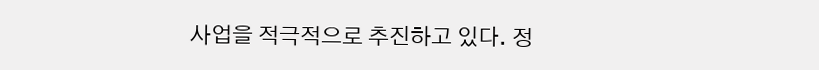사업을 적극적으로 추진하고 있다. 정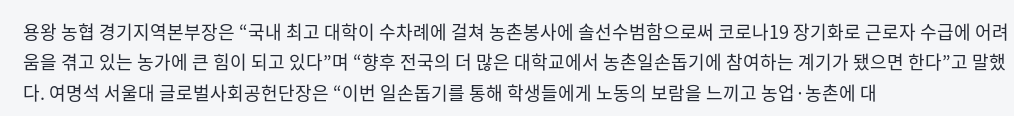용왕 농협 경기지역본부장은 “국내 최고 대학이 수차례에 걸쳐 농촌봉사에 솔선수범함으로써 코로나19 장기화로 근로자 수급에 어려움을 겪고 있는 농가에 큰 힘이 되고 있다”며 “향후 전국의 더 많은 대학교에서 농촌일손돕기에 참여하는 계기가 됐으면 한다”고 말했다. 여명석 서울대 글로벌사회공헌단장은 “이번 일손돕기를 통해 학생들에게 노동의 보람을 느끼고 농업·농촌에 대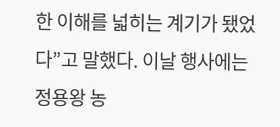한 이해를 넓히는 계기가 됐었다”고 말했다. 이날 행사에는 정용왕 농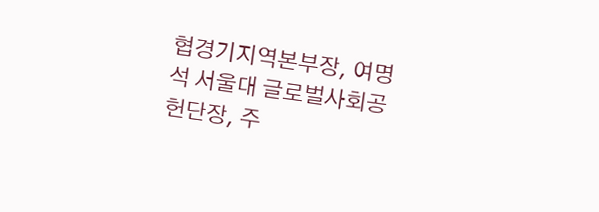협경기지역본부장, 여명석 서울대 글로벌사회공헌단장, 주